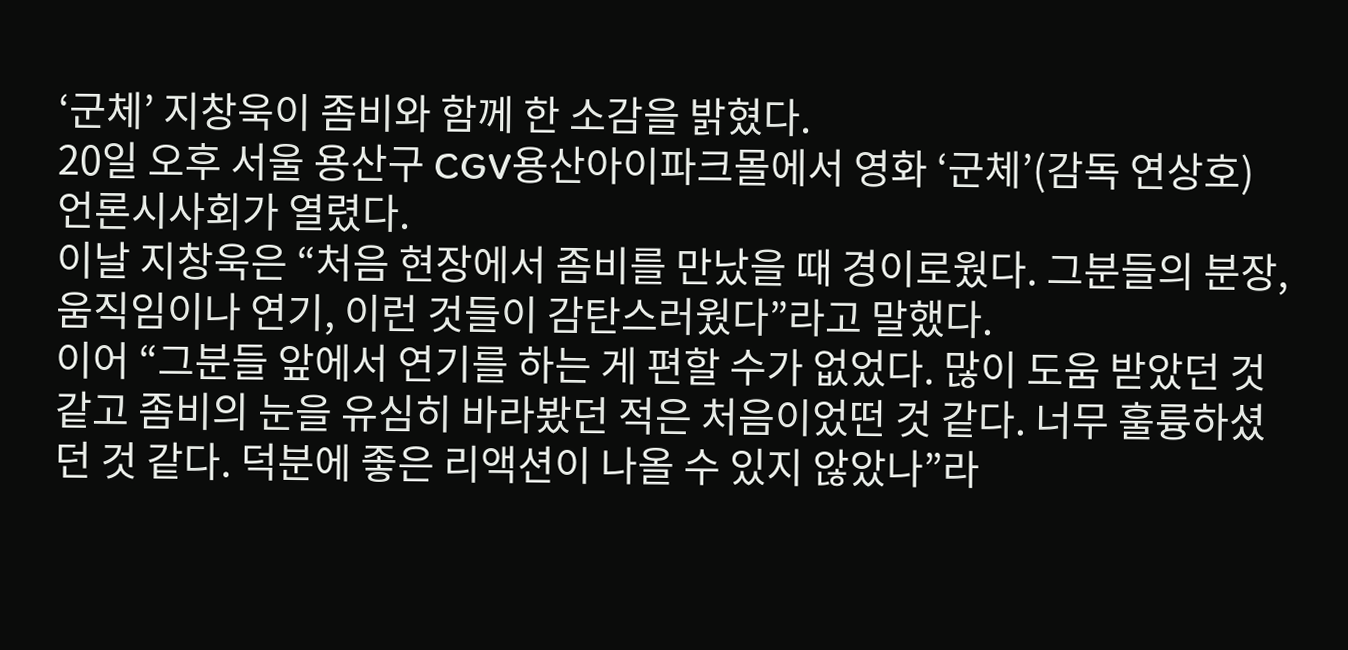‘군체’ 지창욱이 좀비와 함께 한 소감을 밝혔다.
20일 오후 서울 용산구 CGV용산아이파크몰에서 영화 ‘군체’(감독 연상호) 언론시사회가 열렸다.
이날 지창욱은 “처음 현장에서 좀비를 만났을 때 경이로웠다. 그분들의 분장, 움직임이나 연기, 이런 것들이 감탄스러웠다”라고 말했다.
이어 “그분들 앞에서 연기를 하는 게 편할 수가 없었다. 많이 도움 받았던 것 같고 좀비의 눈을 유심히 바라봤던 적은 처음이었떤 것 같다. 너무 훌륭하셨던 것 같다. 덕분에 좋은 리액션이 나올 수 있지 않았나”라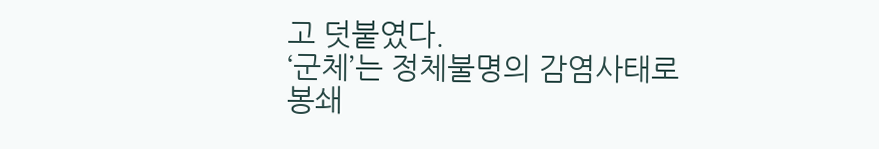고 덧붙였다.
‘군체’는 정체불명의 감염사태로 봉쇄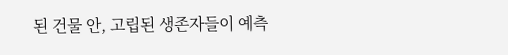된 건물 안, 고립된 생존자들이 예측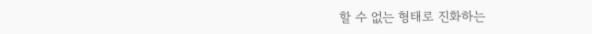할 수 없는 형태로 진화하는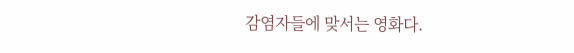감염자들에 맞서는 영화다.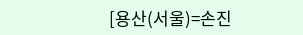[용산(서울)=손진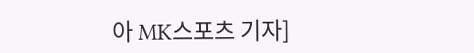아 MK스포츠 기자]